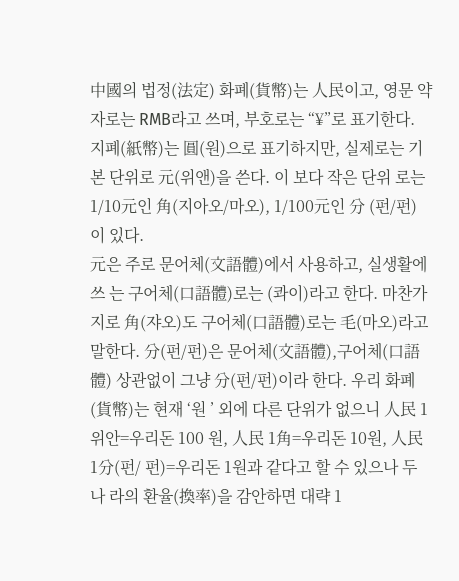中國의 법정(法定) 화폐(貨幣)는 人民이고, 영문 약자로는 RMB라고 쓰며, 부호로는 “¥”로 표기한다. 지폐(紙幣)는 圓(원)으로 표기하지만, 실제로는 기본 단위로 元(위앤)을 쓴다. 이 보다 작은 단위 로는 1/10元인 角(지아오/마오), 1/100元인 分 (펀/펀) 이 있다.
元은 주로 문어체(文語體)에서 사용하고, 실생활에 쓰 는 구어체(口語體)로는 (콰이)라고 한다. 마찬가지로 角(쟈오)도 구어체(口語體)로는 毛(마오)라고 말한다. 分(펀/펀)은 문어체(文語體),구어체(口語體) 상관없이 그냥 分(펀/펀)이라 한다. 우리 화폐(貨幣)는 현재 ‘원 ’ 외에 다른 단위가 없으니 人民 1위안=우리돈 100 원, 人民 1角=우리돈 10원, 人民 1分(펀/ 펀)=우리돈 1원과 같다고 할 수 있으나 두 나 라의 환율(換率)을 감안하면 대략 1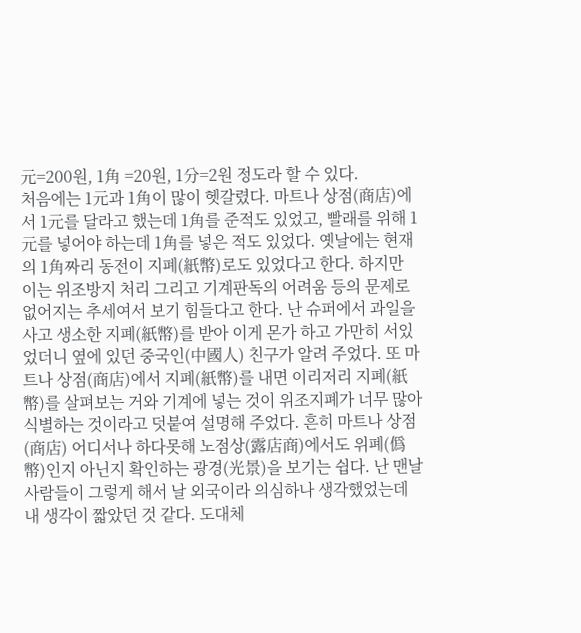元=200원, 1角 =20원, 1分=2원 정도라 할 수 있다.
처음에는 1元과 1角이 많이 헷갈렸다. 마트나 상점(商店)에서 1元를 달라고 했는데 1角를 준적도 있었고, 빨래를 위해 1元를 넣어야 하는데 1角를 넣은 적도 있었다. 옛날에는 현재의 1角짜리 동전이 지폐(紙幣)로도 있었다고 한다. 하지만 이는 위조방지 처리 그리고 기계판독의 어려움 등의 문제로 없어지는 추세여서 보기 힘들다고 한다. 난 슈퍼에서 과일을 사고 생소한 지폐(紙幣)를 받아 이게 몬가 하고 가만히 서있었더니 옆에 있던 중국인(中國人) 친구가 알려 주었다. 또 마트나 상점(商店)에서 지폐(紙幣)를 내면 이리저리 지폐(紙幣)를 살펴보는 거와 기계에 넣는 것이 위조지폐가 너무 많아 식별하는 것이라고 덧붙여 설명해 주었다. 흔히 마트나 상점(商店) 어디서나 하다못해 노점상(露店商)에서도 위폐(僞幣)인지 아닌지 확인하는 광경(光景)을 보기는 쉽다. 난 맨날 사람들이 그렇게 해서 날 외국이라 의심하나 생각했었는데 내 생각이 짧았던 것 같다. 도대체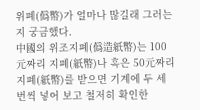위폐(僞幣)가 얼마나 많길래 그러는지 궁금했다.
中國의 위조지폐(僞造紙幣)는 100元짜리 지폐(紙幣)나 혹은 50元짜리 지폐(紙幣)를 받으면 기계에 두 세 번씩 넣어 보고 철저히 확인한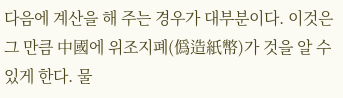다음에 계산을 해 주는 경우가 대부분이다. 이것은 그 만큼 中國에 위조지폐(僞造紙幣)가 것을 알 수 있게 한다. 물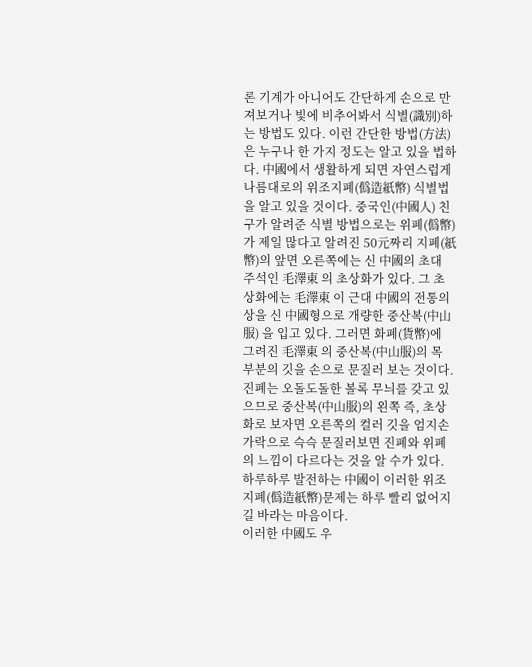론 기계가 아니어도 간단하게 손으로 만져보거나 빛에 비추어봐서 식별(識別)하는 방법도 있다. 이런 간단한 방법(方法)은 누구나 한 가지 정도는 알고 있을 법하다. 中國에서 생활하게 되면 자연스럽게 나름대로의 위조지폐(僞造紙幣) 식별법을 알고 있을 것이다. 중국인(中國人) 친구가 알려준 식별 방법으로는 위폐(僞幣)가 제일 많다고 알려진 50元짜리 지폐(紙幣)의 앞면 오른쪽에는 신 中國의 초대 주석인 毛澤東 의 초상화가 있다. 그 초상화에는 毛澤東 이 근대 中國의 전통의상을 신 中國형으로 개량한 중산복(中山服) 을 입고 있다. 그러면 화폐(貨幣)에 그려진 毛澤東 의 중산복(中山服)의 목 부분의 깃을 손으로 문질러 보는 것이다. 진폐는 오돌도돌한 볼록 무늬를 갖고 있으므로 중산복(中山服)의 왼쪽 즉, 초상화로 보자면 오른쪽의 컬러 깃을 엄지손가락으로 슥슥 문질러보면 진폐와 위폐의 느낌이 다르다는 것을 알 수가 있다.
하루하루 발전하는 中國이 이러한 위조지폐(僞造紙幣)문제는 하루 빨리 없어지길 바라는 마음이다.
이러한 中國도 우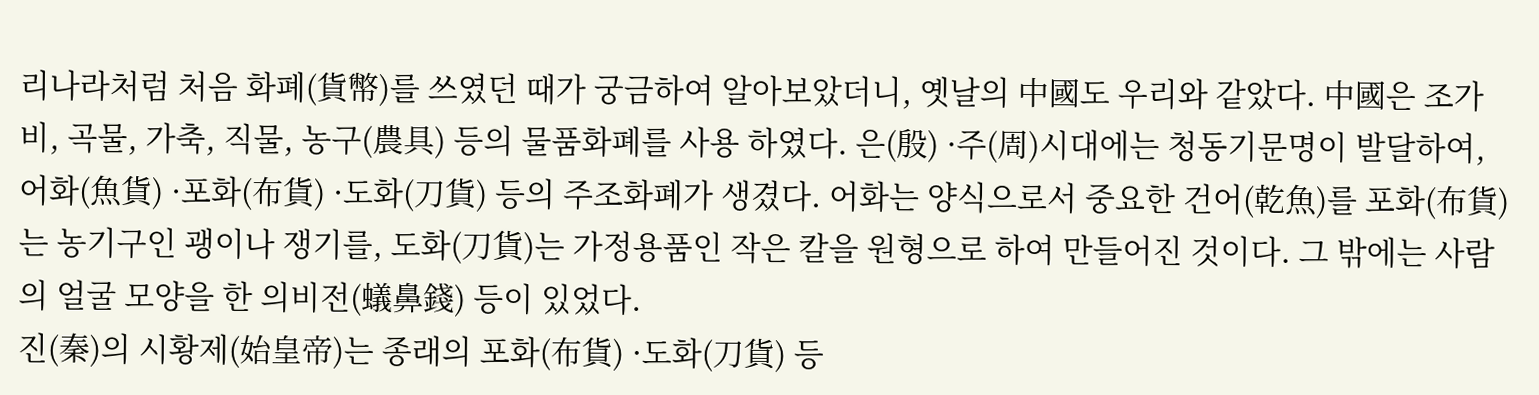리나라처럼 처음 화폐(貨幣)를 쓰였던 때가 궁금하여 알아보았더니, 옛날의 中國도 우리와 같았다. 中國은 조가비, 곡물, 가축, 직물, 농구(農具) 등의 물품화폐를 사용 하였다. 은(殷) ·주(周)시대에는 청동기문명이 발달하여, 어화(魚貨) ·포화(布貨) ·도화(刀貨) 등의 주조화폐가 생겼다. 어화는 양식으로서 중요한 건어(乾魚)를 포화(布貨)는 농기구인 괭이나 쟁기를, 도화(刀貨)는 가정용품인 작은 칼을 원형으로 하여 만들어진 것이다. 그 밖에는 사람의 얼굴 모양을 한 의비전(蟻鼻錢) 등이 있었다.
진(秦)의 시황제(始皇帝)는 종래의 포화(布貨) ·도화(刀貨) 등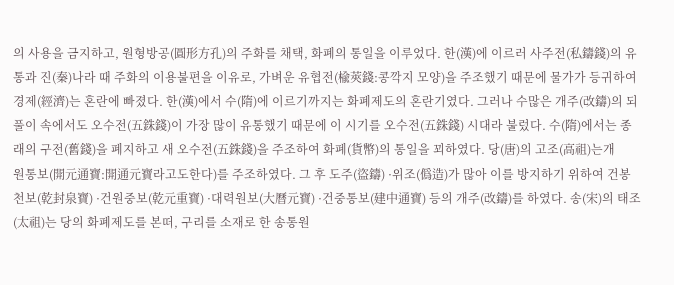의 사용을 금지하고, 원형방공(圓形方孔)의 주화를 채택, 화폐의 통일을 이루었다. 한(漢)에 이르러 사주전(私鑄錢)의 유통과 진(秦)나라 때 주화의 이용불편을 이유로, 가벼운 유협전(楡莢錢:콩깍지 모양)을 주조했기 때문에 물가가 등귀하여 경제(經濟)는 혼란에 빠졌다. 한(漢)에서 수(隋)에 이르기까지는 화폐제도의 혼란기였다. 그러나 수많은 개주(改鑄)의 되풀이 속에서도 오수전(五銖錢)이 가장 많이 유통했기 때문에 이 시기를 오수전(五銖錢) 시대라 불렀다. 수(隋)에서는 종래의 구전(舊錢)을 폐지하고 새 오수전(五銖錢)을 주조하여 화폐(貨幣)의 통일을 꾀하였다. 당(唐)의 고조(高祖)는개
원통보(開元通寶:開通元寶라고도한다)를 주조하였다. 그 후 도주(盜鑄) ·위조(僞造)가 많아 이를 방지하기 위하여 건봉천보(乾封泉寶) ·건원중보(乾元重寶) ·대력원보(大曆元寶) ·건중통보(建中通寶) 등의 개주(改鑄)를 하였다. 송(宋)의 태조(太祖)는 당의 화폐제도를 본떠, 구리를 소재로 한 송통원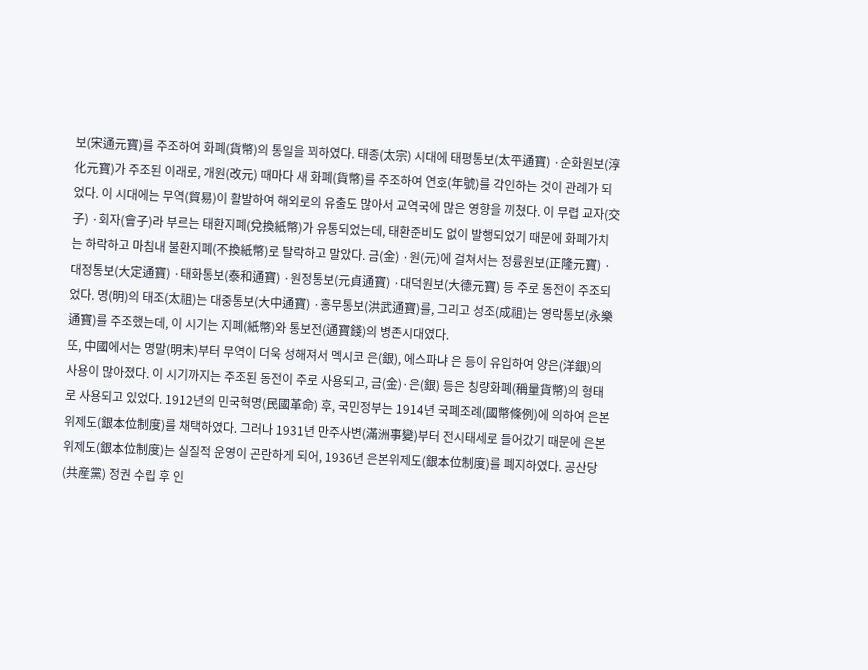보(宋通元寶)를 주조하여 화폐(貨幣)의 통일을 꾀하였다. 태종(太宗) 시대에 태평통보(太平通寶) ·순화원보(淳化元寶)가 주조된 이래로, 개원(改元) 때마다 새 화폐(貨幣)를 주조하여 연호(年號)를 각인하는 것이 관례가 되었다. 이 시대에는 무역(貿易)이 활발하여 해외로의 유출도 많아서 교역국에 많은 영향을 끼쳤다. 이 무렵 교자(交子) ·회자(會子)라 부르는 태환지폐(兌換紙幣)가 유통되었는데, 태환준비도 없이 발행되었기 때문에 화폐가치는 하락하고 마침내 불환지폐(不換紙幣)로 탈락하고 말았다. 금(金) ·원(元)에 걸쳐서는 정륭원보(正隆元寶) ·대정통보(大定通寶) ·태화통보(泰和通寶) ·원정통보(元貞通寶) ·대덕원보(大德元寶) 등 주로 동전이 주조되었다. 명(明)의 태조(太祖)는 대중통보(大中通寶) ·홍무통보(洪武通寶)를, 그리고 성조(成祖)는 영락통보(永樂通寶)를 주조했는데, 이 시기는 지폐(紙幣)와 통보전(通寶錢)의 병존시대였다.
또, 中國에서는 명말(明末)부터 무역이 더욱 성해져서 멕시코 은(銀), 에스파냐 은 등이 유입하여 양은(洋銀)의 사용이 많아졌다. 이 시기까지는 주조된 동전이 주로 사용되고, 금(金)·은(銀) 등은 칭량화폐(稱量貨幣)의 형태로 사용되고 있었다. 1912년의 민국혁명(民國革命) 후, 국민정부는 1914년 국폐조례(國幣條例)에 의하여 은본위제도(銀本位制度)를 채택하였다. 그러나 1931년 만주사변(滿洲事變)부터 전시태세로 들어갔기 때문에 은본위제도(銀本位制度)는 실질적 운영이 곤란하게 되어, 1936년 은본위제도(銀本位制度)를 폐지하였다. 공산당(共産黨) 정권 수립 후 인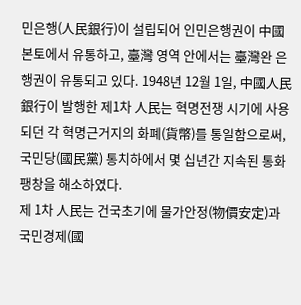민은행(人民銀行)이 설립되어 인민은행권이 中國 본토에서 유통하고, 臺灣 영역 안에서는 臺灣완 은행권이 유통되고 있다. 1948년 12월 1일, 中國人民銀行이 발행한 제1차 人民는 혁명전쟁 시기에 사용되던 각 혁명근거지의 화폐(貨幣)를 통일함으로써, 국민당(國民黨) 통치하에서 몇 십년간 지속된 통화팽창을 해소하였다.
제 1차 人民는 건국초기에 물가안정(物價安定)과 국민경제(國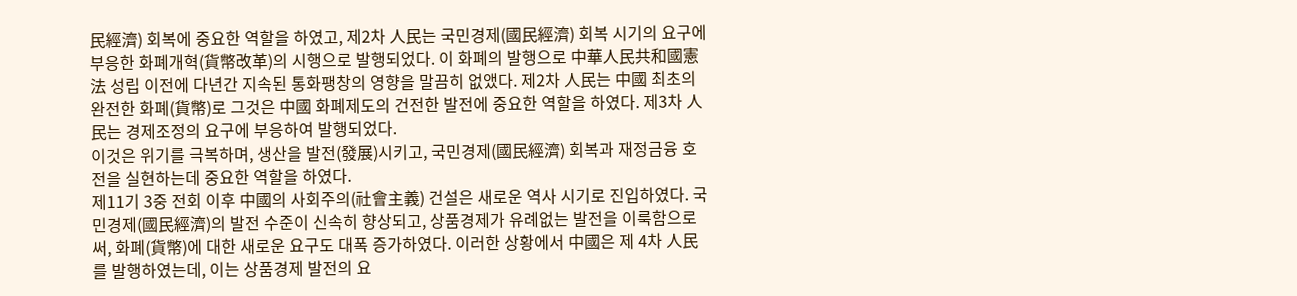民經濟) 회복에 중요한 역할을 하였고, 제2차 人民는 국민경제(國民經濟) 회복 시기의 요구에 부응한 화폐개혁(貨幣改革)의 시행으로 발행되었다. 이 화폐의 발행으로 中華人民共和國憲法 성립 이전에 다년간 지속된 통화팽창의 영향을 말끔히 없앴다. 제2차 人民는 中國 최초의 완전한 화폐(貨幣)로 그것은 中國 화폐제도의 건전한 발전에 중요한 역할을 하였다. 제3차 人民는 경제조정의 요구에 부응하여 발행되었다.
이것은 위기를 극복하며, 생산을 발전(發展)시키고, 국민경제(國民經濟) 회복과 재정금융 호전을 실현하는데 중요한 역할을 하였다.
제11기 3중 전회 이후 中國의 사회주의(社會主義) 건설은 새로운 역사 시기로 진입하였다. 국민경제(國民經濟)의 발전 수준이 신속히 향상되고, 상품경제가 유례없는 발전을 이룩함으로써, 화폐(貨幣)에 대한 새로운 요구도 대폭 증가하였다. 이러한 상황에서 中國은 제 4차 人民를 발행하였는데, 이는 상품경제 발전의 요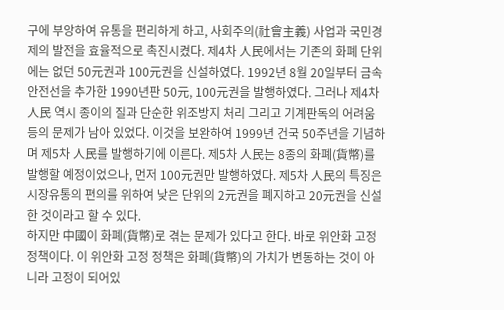구에 부앙하여 유통을 편리하게 하고, 사회주의(社會主義) 사업과 국민경제의 발전을 효율적으로 촉진시켰다. 제4차 人民에서는 기존의 화폐 단위에는 없던 50元권과 100元권을 신설하였다. 1992년 8월 20일부터 금속 안전선을 추가한 1990년판 50元, 100元권을 발행하였다. 그러나 제4차 人民 역시 종이의 질과 단순한 위조방지 처리 그리고 기계판독의 어려움 등의 문제가 남아 있었다. 이것을 보완하여 1999년 건국 50주년을 기념하며 제5차 人民를 발행하기에 이른다. 제5차 人民는 8종의 화폐(貨幣)를 발행할 예정이었으나, 먼저 100元권만 발행하였다. 제5차 人民의 특징은 시장유통의 편의를 위하여 낮은 단위의 2元권을 폐지하고 20元권을 신설한 것이라고 할 수 있다.
하지만 中國이 화폐(貨幣)로 겪는 문제가 있다고 한다. 바로 위안화 고정 정책이다. 이 위안화 고정 정책은 화폐(貨幣)의 가치가 변동하는 것이 아니라 고정이 되어있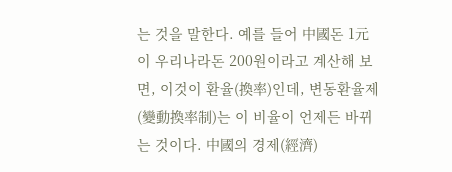는 것을 말한다. 예를 들어 中國돈 1元이 우리나라돈 200원이라고 계산해 보면, 이것이 환율(換率)인데, 변동환율제(變動換率制)는 이 비율이 언제든 바뀌는 것이다. 中國의 경제(經濟)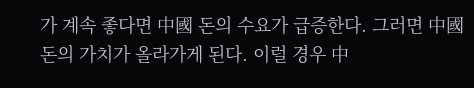가 계속 좋다면 中國 돈의 수요가 급증한다. 그러면 中國 돈의 가치가 올라가게 된다. 이럴 경우 中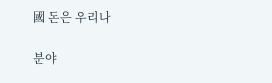國 돈은 우리나

분야